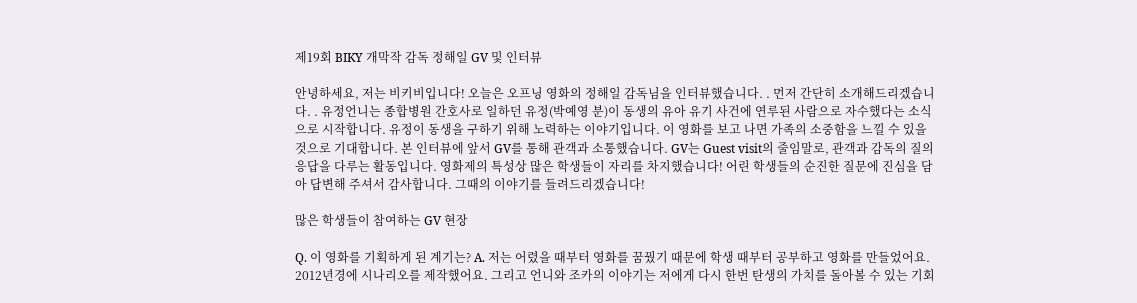제19회 BIKY 개막작 감독 정해일 GV 및 인터뷰

안녕하세요, 저는 비키비입니다! 오늘은 오프닝 영화의 정해일 감독님을 인터뷰했습니다. . 먼저 간단히 소개해드리겠습니다. . 유정언니는 종합병원 간호사로 일하던 유정(박예영 분)이 동생의 유아 유기 사건에 연루된 사람으로 자수했다는 소식으로 시작합니다. 유정이 동생을 구하기 위해 노력하는 이야기입니다. 이 영화를 보고 나면 가족의 소중함을 느낄 수 있을 것으로 기대합니다. 본 인터뷰에 앞서 GV를 통해 관객과 소통했습니다. GV는 Guest visit의 줄임말로, 관객과 감독의 질의응답을 다루는 활동입니다. 영화제의 특성상 많은 학생들이 자리를 차지했습니다! 어린 학생들의 순진한 질문에 진심을 담아 답변해 주셔서 감사합니다. 그때의 이야기를 들려드리겠습니다!

많은 학생들이 참여하는 GV 현장

Q. 이 영화를 기획하게 된 계기는? A. 저는 어렸을 때부터 영화를 꿈꿨기 때문에 학생 때부터 공부하고 영화를 만들었어요. 2012년경에 시나리오를 제작했어요. 그리고 언니와 조카의 이야기는 저에게 다시 한번 탄생의 가치를 돌아볼 수 있는 기회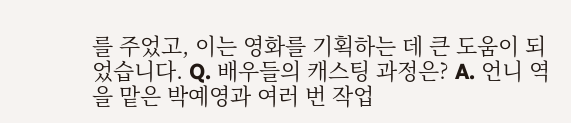를 주었고, 이는 영화를 기획하는 데 큰 도움이 되었습니다. Q. 배우들의 캐스팅 과정은? A. 언니 역을 맡은 박예영과 여러 번 작업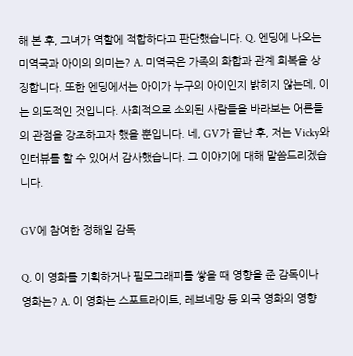해 본 후, 그녀가 역할에 적합하다고 판단했습니다. Q. 엔딩에 나오는 미역국과 아이의 의미는? A. 미역국은 가족의 화합과 관계 회복을 상징합니다. 또한 엔딩에서는 아이가 누구의 아이인지 밝히지 않는데, 이는 의도적인 것입니다. 사회적으로 소외된 사람들을 바라보는 어른들의 관점을 강조하고자 했을 뿐입니다. 네, GV가 끝난 후, 저는 Vicky와 인터뷰를 할 수 있어서 감사했습니다. 그 이야기에 대해 말씀드리겠습니다.

GV에 참여한 정해일 감독

Q. 이 영화를 기획하거나 필모그래피를 쌓을 때 영향을 준 감독이나 영화는? A. 이 영화는 스포트라이트, 레브네망 등 외국 영화의 영향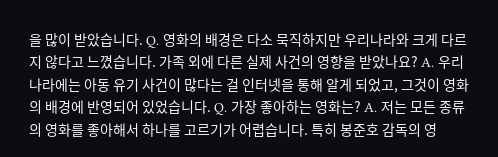을 많이 받았습니다. Q. 영화의 배경은 다소 묵직하지만 우리나라와 크게 다르지 않다고 느꼈습니다. 가족 외에 다른 실제 사건의 영향을 받았나요? A. 우리나라에는 아동 유기 사건이 많다는 걸 인터넷을 통해 알게 되었고, 그것이 영화의 배경에 반영되어 있었습니다. Q. 가장 좋아하는 영화는? A. 저는 모든 종류의 영화를 좋아해서 하나를 고르기가 어렵습니다. 특히 봉준호 감독의 영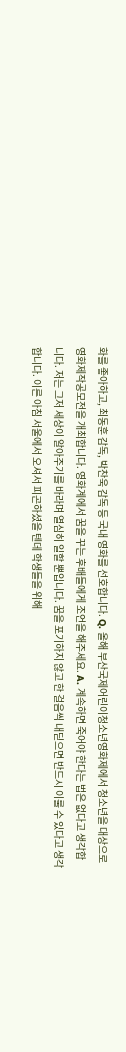화를 좋아하고, 최동훈 감독, 박찬욱 감독 등 국내 영화를 선호합니다. Q. 올해 부산국제어린이청소년영화제에서 청소년을 대상으로 영화제작공모전을 개최합니다. 영화계에서 꿈을 꾸는 후배들에게 조언을 해주세요. A. 계속하면 죽어야 한다는 법은 없다고 생각합니다. 저는 그저 세상이 알아주기를 바라며 열심히 일할 뿐입니다. 꿈을 포기하지 않고 한 걸음씩 내딛으면 반드시 이룰 수 있다고 생각합니다. 이른 아침 서울에서 오셔서 피곤하셨을 텐데 학생들을 위해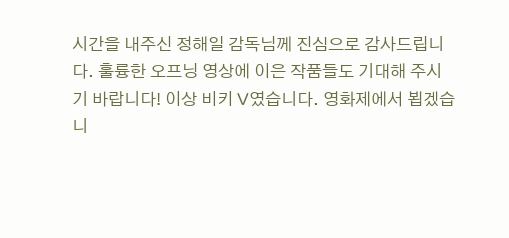시간을 내주신 정해일 감독님께 진심으로 감사드립니다. 훌륭한 오프닝 영상에 이은 작품들도 기대해 주시기 바랍니다! 이상 비키 V였습니다. 영화제에서 뵙겠습니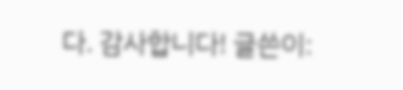다. 감사합니다! 글쓴이: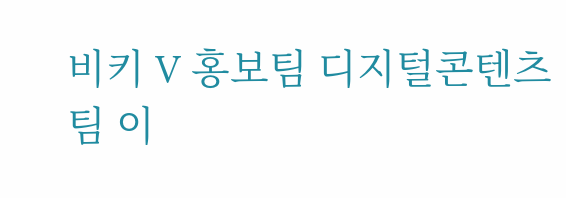비키 V 홍보팀 디지털콘텐츠팀 이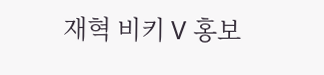재혁 비키 V 홍보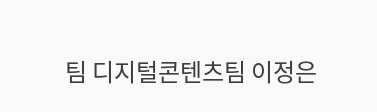팀 디지털콘텐츠팀 이정은